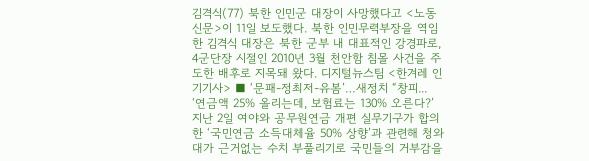김격식(77) 북한 인민군 대장이 사망했다고 <노동신문>이 11일 보도했다. 북한 인민무력부장을 역임한 김격식 대장은 북한 군부 내 대표적인 강경파로, 4군단장 시절인 2010년 3월 천안함 침몰 사건을 주도한 배후로 지목돼 왔다. 디지털뉴스팀 <한겨레 인기기사> ■ ‘문패-정최저-유봄’…새정치 “창피...
‘연금액 25% 올리는데, 보험료는 130% 오른다?’ 지난 2일 여야와 공무원연금 개편 실무기구가 합의한 ‘국민연금 소득대체율 50% 상향’과 관련해 청와대가 근거없는 수치 부풀리기로 국민들의 거부감을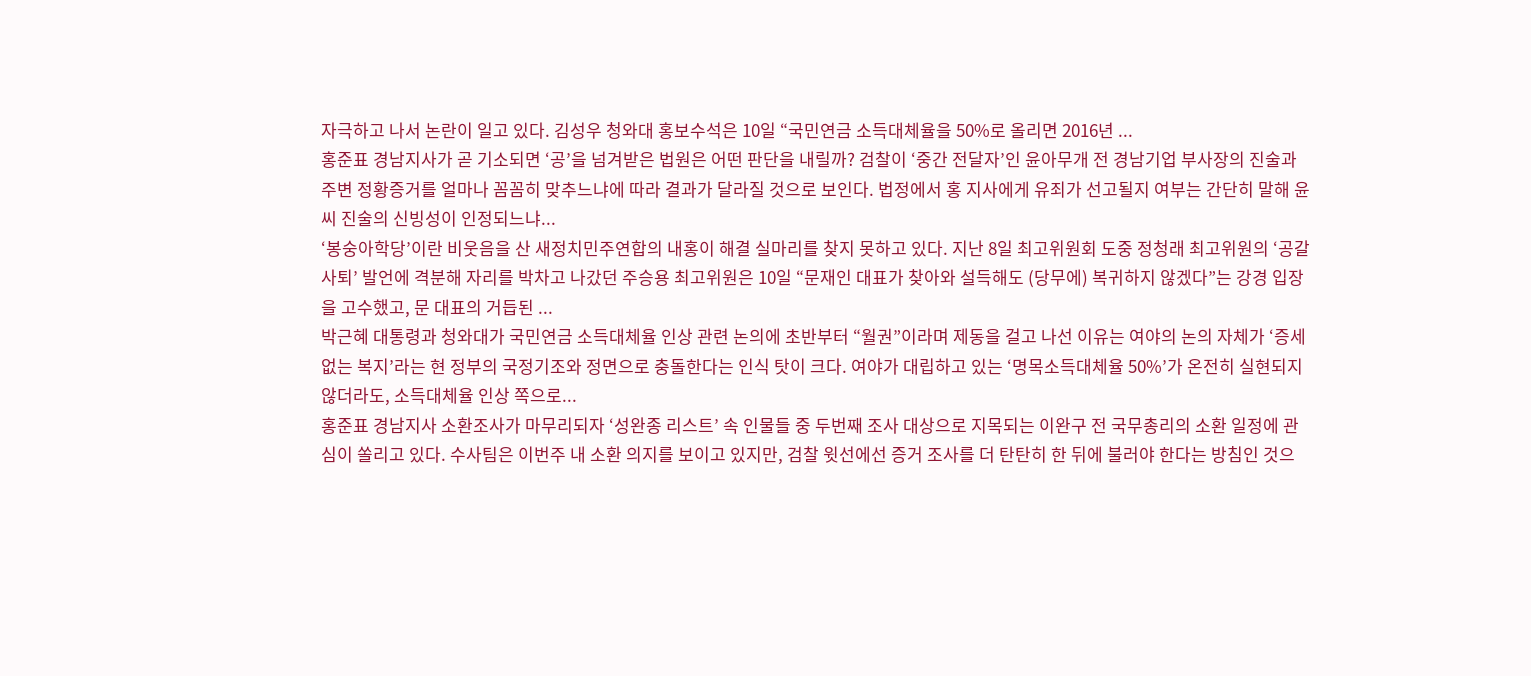자극하고 나서 논란이 일고 있다. 김성우 청와대 홍보수석은 10일 “국민연금 소득대체율을 50%로 올리면 2016년 ...
홍준표 경남지사가 곧 기소되면 ‘공’을 넘겨받은 법원은 어떤 판단을 내릴까? 검찰이 ‘중간 전달자’인 윤아무개 전 경남기업 부사장의 진술과 주변 정황증거를 얼마나 꼼꼼히 맞추느냐에 따라 결과가 달라질 것으로 보인다. 법정에서 홍 지사에게 유죄가 선고될지 여부는 간단히 말해 윤씨 진술의 신빙성이 인정되느냐...
‘봉숭아학당’이란 비웃음을 산 새정치민주연합의 내홍이 해결 실마리를 찾지 못하고 있다. 지난 8일 최고위원회 도중 정청래 최고위원의 ‘공갈 사퇴’ 발언에 격분해 자리를 박차고 나갔던 주승용 최고위원은 10일 “문재인 대표가 찾아와 설득해도 (당무에) 복귀하지 않겠다”는 강경 입장을 고수했고, 문 대표의 거듭된 ...
박근혜 대통령과 청와대가 국민연금 소득대체율 인상 관련 논의에 초반부터 “월권”이라며 제동을 걸고 나선 이유는 여야의 논의 자체가 ‘증세 없는 복지’라는 현 정부의 국정기조와 정면으로 충돌한다는 인식 탓이 크다. 여야가 대립하고 있는 ‘명목소득대체율 50%’가 온전히 실현되지 않더라도, 소득대체율 인상 쪽으로...
홍준표 경남지사 소환조사가 마무리되자 ‘성완종 리스트’ 속 인물들 중 두번째 조사 대상으로 지목되는 이완구 전 국무총리의 소환 일정에 관심이 쏠리고 있다. 수사팀은 이번주 내 소환 의지를 보이고 있지만, 검찰 윗선에선 증거 조사를 더 탄탄히 한 뒤에 불러야 한다는 방침인 것으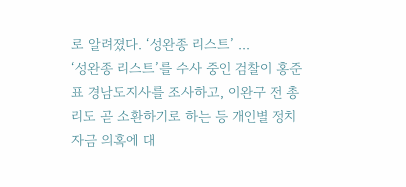로 알려졌다. ‘성완종 리스트’ ...
‘성완종 리스트’를 수사 중인 검찰이 홍준표 경남도지사를 조사하고, 이완구 전 총리도 곧 소환하기로 하는 등 개인별 정치자금 의혹에 대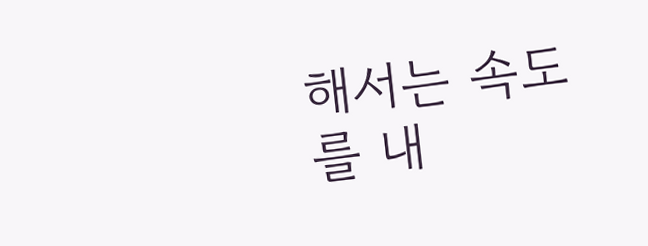해서는 속도를 내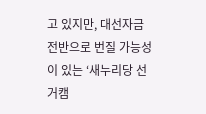고 있지만, 대선자금 전반으로 번질 가능성이 있는 ‘새누리당 선거캠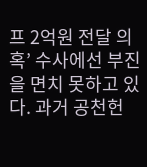프 2억원 전달 의혹’ 수사에선 부진을 면치 못하고 있다. 과거 공천헌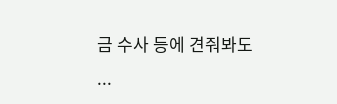금 수사 등에 견줘봐도 ...